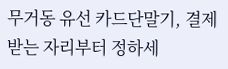무거동 유선 카드단말기, 결제받는 자리부터 정하세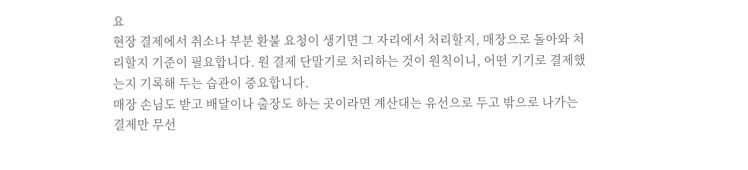요
현장 결제에서 취소나 부분 환불 요청이 생기면 그 자리에서 처리할지, 매장으로 돌아와 처리할지 기준이 필요합니다. 원 결제 단말기로 처리하는 것이 원칙이니, 어떤 기기로 결제했는지 기록해 두는 습관이 중요합니다.
매장 손님도 받고 배달이나 출장도 하는 곳이라면 계산대는 유선으로 두고 밖으로 나가는 결제만 무선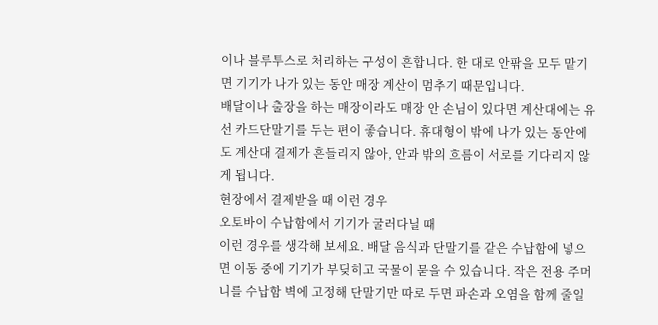이나 블루투스로 처리하는 구성이 흔합니다. 한 대로 안팎을 모두 맡기면 기기가 나가 있는 동안 매장 계산이 멈추기 때문입니다.
배달이나 출장을 하는 매장이라도 매장 안 손님이 있다면 계산대에는 유선 카드단말기를 두는 편이 좋습니다. 휴대형이 밖에 나가 있는 동안에도 계산대 결제가 흔들리지 않아, 안과 밖의 흐름이 서로를 기다리지 않게 됩니다.
현장에서 결제받을 때 이런 경우
오토바이 수납함에서 기기가 굴러다닐 때
이런 경우를 생각해 보세요. 배달 음식과 단말기를 같은 수납함에 넣으면 이동 중에 기기가 부딪히고 국물이 묻을 수 있습니다. 작은 전용 주머니를 수납함 벽에 고정해 단말기만 따로 두면 파손과 오염을 함께 줄일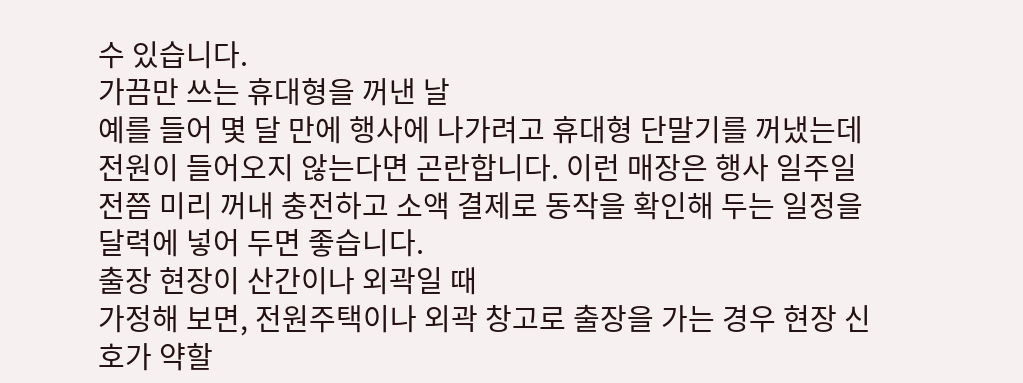수 있습니다.
가끔만 쓰는 휴대형을 꺼낸 날
예를 들어 몇 달 만에 행사에 나가려고 휴대형 단말기를 꺼냈는데 전원이 들어오지 않는다면 곤란합니다. 이런 매장은 행사 일주일 전쯤 미리 꺼내 충전하고 소액 결제로 동작을 확인해 두는 일정을 달력에 넣어 두면 좋습니다.
출장 현장이 산간이나 외곽일 때
가정해 보면, 전원주택이나 외곽 창고로 출장을 가는 경우 현장 신호가 약할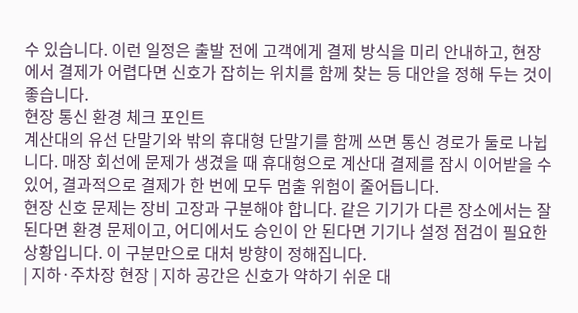수 있습니다. 이런 일정은 출발 전에 고객에게 결제 방식을 미리 안내하고, 현장에서 결제가 어렵다면 신호가 잡히는 위치를 함께 찾는 등 대안을 정해 두는 것이 좋습니다.
현장 통신 환경 체크 포인트
계산대의 유선 단말기와 밖의 휴대형 단말기를 함께 쓰면 통신 경로가 둘로 나뉩니다. 매장 회선에 문제가 생겼을 때 휴대형으로 계산대 결제를 잠시 이어받을 수 있어, 결과적으로 결제가 한 번에 모두 멈출 위험이 줄어듭니다.
현장 신호 문제는 장비 고장과 구분해야 합니다. 같은 기기가 다른 장소에서는 잘 된다면 환경 문제이고, 어디에서도 승인이 안 된다면 기기나 설정 점검이 필요한 상황입니다. 이 구분만으로 대처 방향이 정해집니다.
| 지하·주차장 현장 | 지하 공간은 신호가 약하기 쉬운 대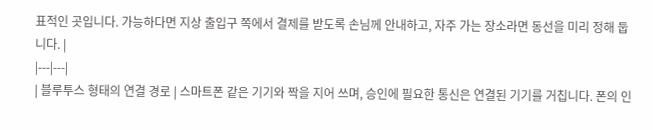표적인 곳입니다. 가능하다면 지상 출입구 쪽에서 결제를 받도록 손님께 안내하고, 자주 가는 장소라면 동선을 미리 정해 둡니다. |
|---|---|
| 블루투스 형태의 연결 경로 | 스마트폰 같은 기기와 짝을 지어 쓰며, 승인에 필요한 통신은 연결된 기기를 거칩니다. 폰의 인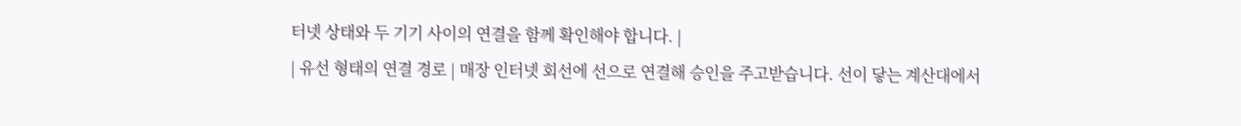터넷 상태와 두 기기 사이의 연결을 함께 확인해야 합니다. |
| 유선 형태의 연결 경로 | 매장 인터넷 회선에 선으로 연결해 승인을 주고받습니다. 선이 닿는 계산대에서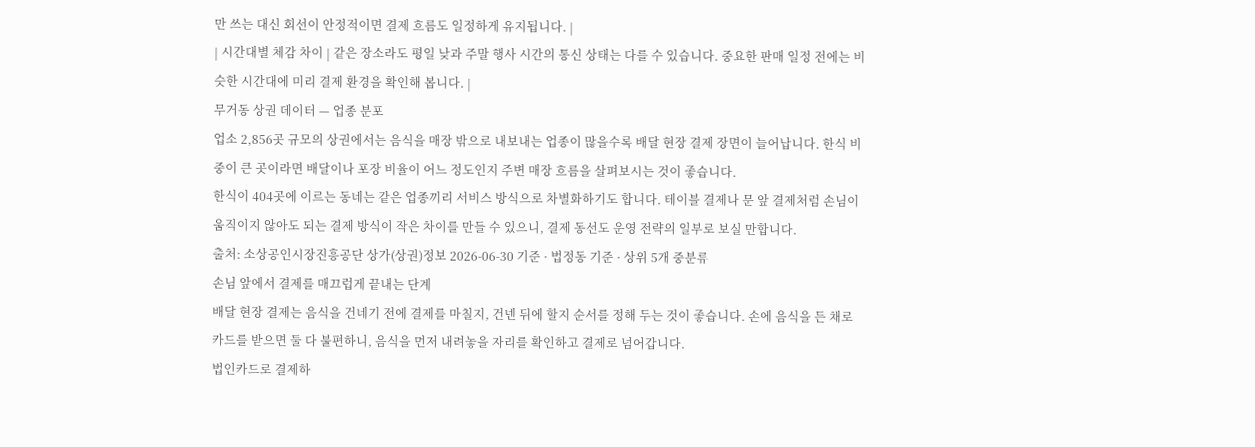만 쓰는 대신 회선이 안정적이면 결제 흐름도 일정하게 유지됩니다. |
| 시간대별 체감 차이 | 같은 장소라도 평일 낮과 주말 행사 시간의 통신 상태는 다를 수 있습니다. 중요한 판매 일정 전에는 비슷한 시간대에 미리 결제 환경을 확인해 봅니다. |
무거동 상권 데이터 — 업종 분포
업소 2,856곳 규모의 상권에서는 음식을 매장 밖으로 내보내는 업종이 많을수록 배달 현장 결제 장면이 늘어납니다. 한식 비중이 큰 곳이라면 배달이나 포장 비율이 어느 정도인지 주변 매장 흐름을 살펴보시는 것이 좋습니다.
한식이 404곳에 이르는 동네는 같은 업종끼리 서비스 방식으로 차별화하기도 합니다. 테이블 결제나 문 앞 결제처럼 손님이 움직이지 않아도 되는 결제 방식이 작은 차이를 만들 수 있으니, 결제 동선도 운영 전략의 일부로 보실 만합니다.
출처: 소상공인시장진흥공단 상가(상권)정보 2026-06-30 기준 · 법정동 기준 · 상위 5개 중분류
손님 앞에서 결제를 매끄럽게 끝내는 단계
배달 현장 결제는 음식을 건네기 전에 결제를 마칠지, 건넨 뒤에 할지 순서를 정해 두는 것이 좋습니다. 손에 음식을 든 채로 카드를 받으면 둘 다 불편하니, 음식을 먼저 내려놓을 자리를 확인하고 결제로 넘어갑니다.
법인카드로 결제하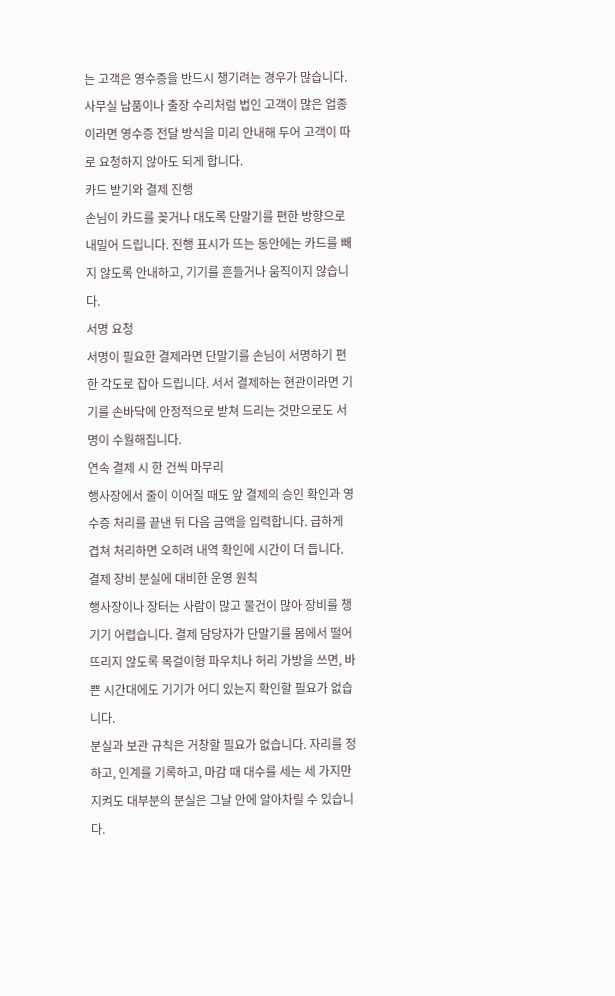는 고객은 영수증을 반드시 챙기려는 경우가 많습니다. 사무실 납품이나 출장 수리처럼 법인 고객이 많은 업종이라면 영수증 전달 방식을 미리 안내해 두어 고객이 따로 요청하지 않아도 되게 합니다.
카드 받기와 결제 진행
손님이 카드를 꽂거나 대도록 단말기를 편한 방향으로 내밀어 드립니다. 진행 표시가 뜨는 동안에는 카드를 빼지 않도록 안내하고, 기기를 흔들거나 움직이지 않습니다.
서명 요청
서명이 필요한 결제라면 단말기를 손님이 서명하기 편한 각도로 잡아 드립니다. 서서 결제하는 현관이라면 기기를 손바닥에 안정적으로 받쳐 드리는 것만으로도 서명이 수월해집니다.
연속 결제 시 한 건씩 마무리
행사장에서 줄이 이어질 때도 앞 결제의 승인 확인과 영수증 처리를 끝낸 뒤 다음 금액을 입력합니다. 급하게 겹쳐 처리하면 오히려 내역 확인에 시간이 더 듭니다.
결제 장비 분실에 대비한 운영 원칙
행사장이나 장터는 사람이 많고 물건이 많아 장비를 챙기기 어렵습니다. 결제 담당자가 단말기를 몸에서 떨어뜨리지 않도록 목걸이형 파우치나 허리 가방을 쓰면, 바쁜 시간대에도 기기가 어디 있는지 확인할 필요가 없습니다.
분실과 보관 규칙은 거창할 필요가 없습니다. 자리를 정하고, 인계를 기록하고, 마감 때 대수를 세는 세 가지만 지켜도 대부분의 분실은 그날 안에 알아차릴 수 있습니다.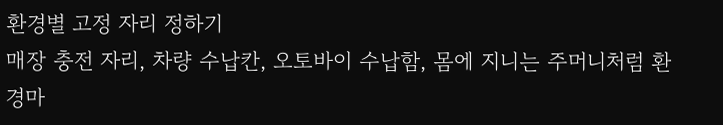환경별 고정 자리 정하기
매장 충전 자리, 차량 수납칸, 오토바이 수납함, 몸에 지니는 주머니처럼 환경마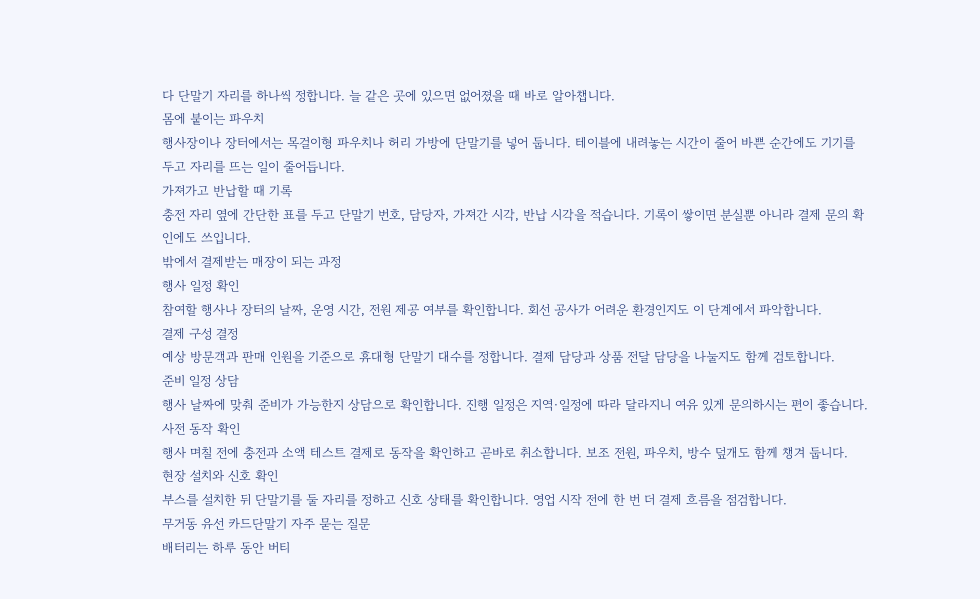다 단말기 자리를 하나씩 정합니다. 늘 같은 곳에 있으면 없어졌을 때 바로 알아챕니다.
몸에 붙이는 파우치
행사장이나 장터에서는 목걸이형 파우치나 허리 가방에 단말기를 넣어 둡니다. 테이블에 내려놓는 시간이 줄어 바쁜 순간에도 기기를 두고 자리를 뜨는 일이 줄어듭니다.
가져가고 반납할 때 기록
충전 자리 옆에 간단한 표를 두고 단말기 번호, 담당자, 가져간 시각, 반납 시각을 적습니다. 기록이 쌓이면 분실뿐 아니라 결제 문의 확인에도 쓰입니다.
밖에서 결제받는 매장이 되는 과정
행사 일정 확인
참여할 행사나 장터의 날짜, 운영 시간, 전원 제공 여부를 확인합니다. 회선 공사가 어려운 환경인지도 이 단계에서 파악합니다.
결제 구성 결정
예상 방문객과 판매 인원을 기준으로 휴대형 단말기 대수를 정합니다. 결제 담당과 상품 전달 담당을 나눌지도 함께 검토합니다.
준비 일정 상담
행사 날짜에 맞춰 준비가 가능한지 상담으로 확인합니다. 진행 일정은 지역·일정에 따라 달라지니 여유 있게 문의하시는 편이 좋습니다.
사전 동작 확인
행사 며칠 전에 충전과 소액 테스트 결제로 동작을 확인하고 곧바로 취소합니다. 보조 전원, 파우치, 방수 덮개도 함께 챙겨 둡니다.
현장 설치와 신호 확인
부스를 설치한 뒤 단말기를 둘 자리를 정하고 신호 상태를 확인합니다. 영업 시작 전에 한 번 더 결제 흐름을 점검합니다.
무거동 유선 카드단말기 자주 묻는 질문
배터리는 하루 동안 버티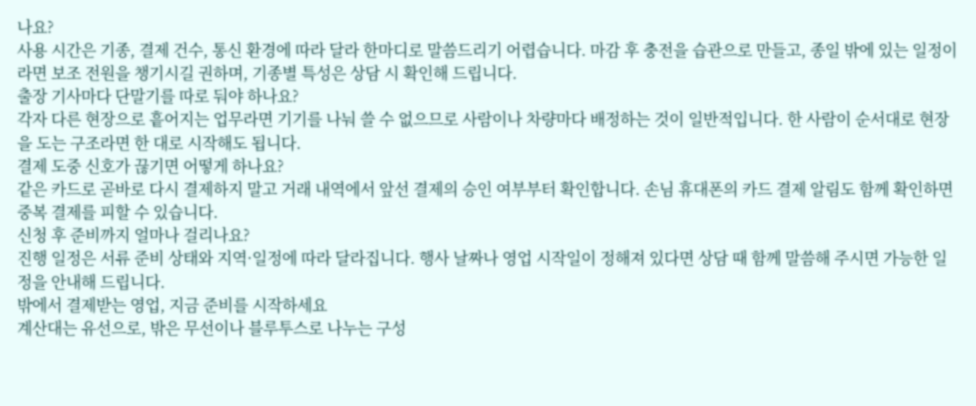나요?
사용 시간은 기종, 결제 건수, 통신 환경에 따라 달라 한마디로 말씀드리기 어렵습니다. 마감 후 충전을 습관으로 만들고, 종일 밖에 있는 일정이라면 보조 전원을 챙기시길 권하며, 기종별 특성은 상담 시 확인해 드립니다.
출장 기사마다 단말기를 따로 둬야 하나요?
각자 다른 현장으로 흩어지는 업무라면 기기를 나눠 쓸 수 없으므로 사람이나 차량마다 배정하는 것이 일반적입니다. 한 사람이 순서대로 현장을 도는 구조라면 한 대로 시작해도 됩니다.
결제 도중 신호가 끊기면 어떻게 하나요?
같은 카드로 곧바로 다시 결제하지 말고 거래 내역에서 앞선 결제의 승인 여부부터 확인합니다. 손님 휴대폰의 카드 결제 알림도 함께 확인하면 중복 결제를 피할 수 있습니다.
신청 후 준비까지 얼마나 걸리나요?
진행 일정은 서류 준비 상태와 지역·일정에 따라 달라집니다. 행사 날짜나 영업 시작일이 정해져 있다면 상담 때 함께 말씀해 주시면 가능한 일정을 안내해 드립니다.
밖에서 결제받는 영업, 지금 준비를 시작하세요
계산대는 유선으로, 밖은 무선이나 블루투스로 나누는 구성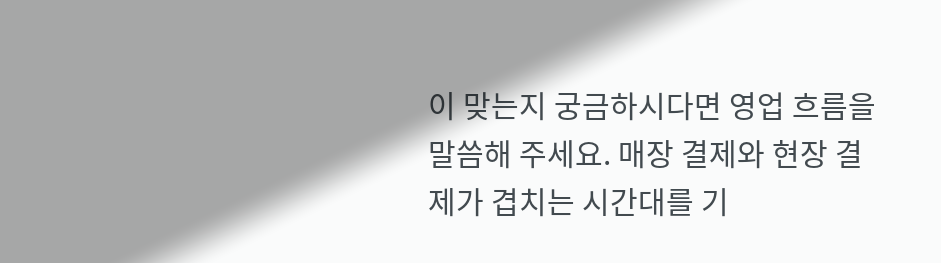이 맞는지 궁금하시다면 영업 흐름을 말씀해 주세요. 매장 결제와 현장 결제가 겹치는 시간대를 기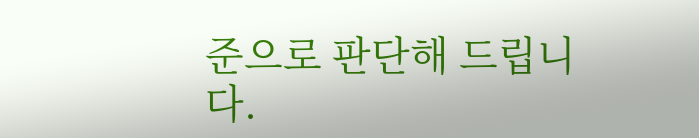준으로 판단해 드립니다.